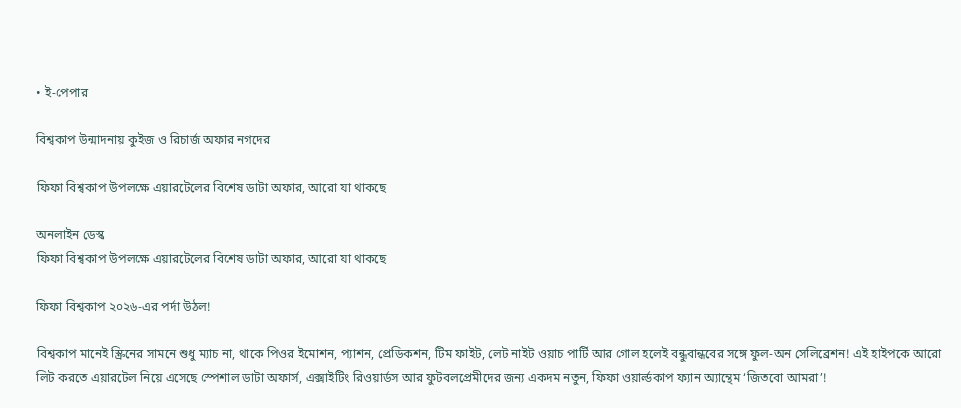• ই-পেপার

বিশ্বকাপ উন্মাদনায় কুইজ ও রিচার্জ অফার নগদের

ফিফা বিশ্বকাপ উপলক্ষে এয়ারটেলের বিশেষ ডাটা অফার, আরো যা থাকছে

অনলাইন ডেস্ক
ফিফা বিশ্বকাপ উপলক্ষে এয়ারটেলের বিশেষ ডাটা অফার, আরো যা থাকছে

ফিফা বিশ্বকাপ ২০২৬-এর পর্দা উঠল!

বিশ্বকাপ মানেই স্ক্রিনের সামনে শুধু ম্যাচ না, থাকে পিওর ইমোশন, প্যাশন, প্রেডিকশন, টিম ফাইট, লেট নাইট ওয়াচ পার্টি আর গোল হলেই বন্ধুবান্ধবের সঙ্গে ফুল-অন সেলিব্রেশন! এই হাইপকে আরো লিট করতে এয়ারটেল নিয়ে এসেছে স্পেশাল ডাটা অফার্স, এক্সাইটিং রিওয়ার্ডস আর ফুটবলপ্রেমীদের জন্য একদম নতুন, ফিফা ওয়ার্ল্ডকাপ ফ্যান অ্যান্থেম ‘জিতবো আমরা’!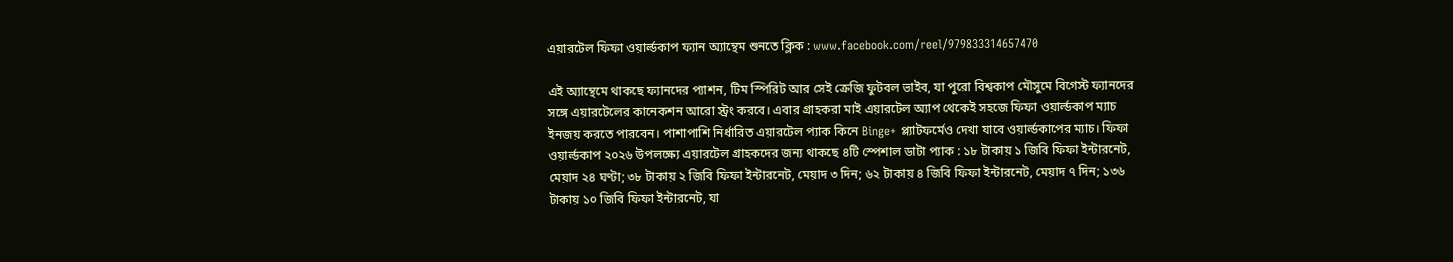এয়ারটেল ফিফা ওয়ার্ল্ডকাপ ফ্যান অ্যান্থেম শুনতে ক্লিক : www.facebook.com/reel/979833314657470

এই অ্যান্থেমে থাকছে ফ্যানদের প্যাশন, টিম স্পিরিট আর সেই ক্রেজি ফুটবল ভাইব, যা পুরো বিশ্বকাপ মৌসুমে বিগেস্ট ফ্যানদের সঙ্গে এয়ারটেলের কানেকশন আরো স্ট্রং করবে। এবার গ্রাহকরা মাই এয়ারটেল অ্যাপ থেকেই সহজে ফিফা ওয়ার্ল্ডকাপ ম্যাচ ইনজয় করতে পারবেন। পাশাপাশি নির্ধারিত এয়ারটেল প্যাক কিনে Binge+ প্ল্যাটফর্মেও দেখা যাবে ওয়ার্ল্ডকাপের ম্যাচ। ফিফা ওয়ার্ল্ডকাপ ২০২৬ উপলক্ষ্যে এয়ারটেল গ্রাহকদের জন্য থাকছে ৪টি স্পেশাল ডাটা প্যাক : ১৮ টাকায় ১ জিবি ফিফা ইন্টারনেট, মেয়াদ ২৪ ঘণ্টা; ৩৮ টাকায় ২ জিবি ফিফা ইন্টারনেট, মেয়াদ ৩ দিন; ৬২ টাকায় ৪ জিবি ফিফা ইন্টারনেট, মেয়াদ ৭ দিন; ১৩৬ টাকায় ১০ জিবি ফিফা ইন্টারনেট, যা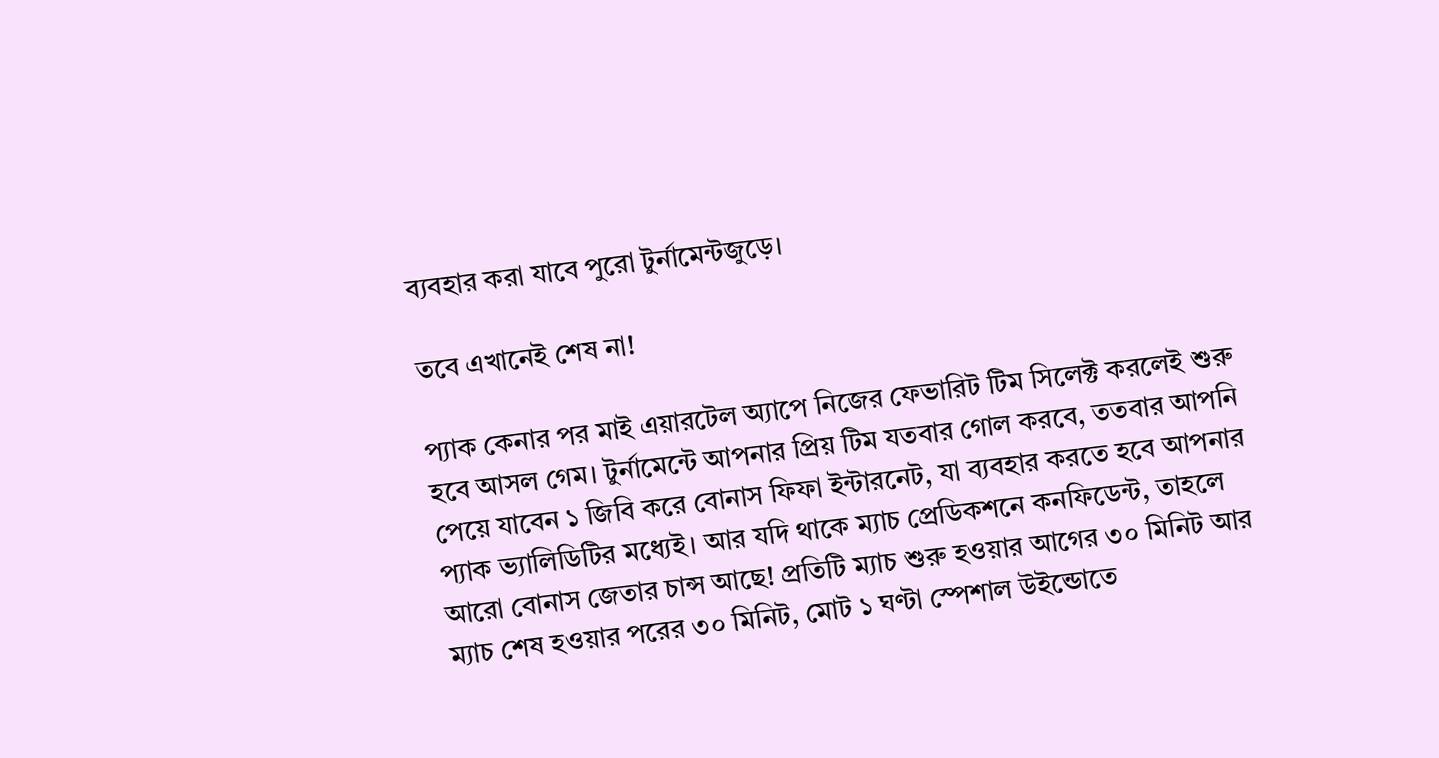ব্যবহার করা যাবে পুরো টুর্নামেন্টজুড়ে।

তবে এখানেই শেষ না!

প্যাক কেনার পর মাই এয়ারটেল অ্যাপে নিজের ফেভারিট টিম সিলেক্ট করলেই শুরু হবে আসল গেম। টুর্নামেন্টে আপনার প্রিয় টিম যতবার গোল করবে, ততবার আপনি পেয়ে যাবেন ১ জিবি করে বোনাস ফিফা ইন্টারনেট, যা ব্যবহার করতে হবে আপনার প্যাক ভ্যালিডিটির মধ্যেই। আর যদি থাকে ম্যাচ প্রেডিকশনে কনফিডেন্ট, তাহলে আরো বোনাস জেতার চান্স আছে! প্রতিটি ম্যাচ শুরু হওয়ার আগের ৩০ মিনিট আর ম্যাচ শেষ হওয়ার পরের ৩০ মিনিট, মোট ১ ঘণ্টা স্পেশাল উইন্ডোতে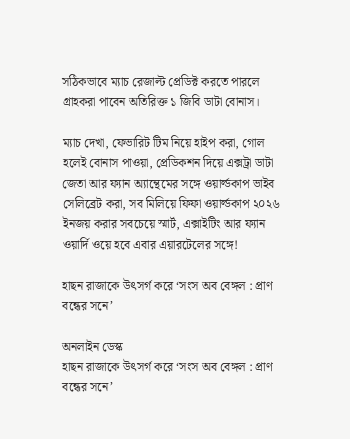সঠিকভাবে ম্যাচ রেজাল্ট প্রেডিক্ট করতে পারলে গ্রাহকরা পাবেন অতিরিক্ত ১ জিবি ডাটা বোনাস।

ম্যাচ দেখা, ফেভারিট টিম নিয়ে হাইপ করা, গোল হলেই বোনাস পাওয়া, প্রেডিকশন দিয়ে এক্সট্রা ডাটা জেতা আর ফ্যান অ্যান্থেমের সঙ্গে ওয়ার্ল্ডকাপ ভাইব সেলিব্রেট করা, সব মিলিয়ে ফিফা ওয়ার্ল্ডকাপ ২০২৬ ইনজয় করার সবচেয়ে স্মার্ট, এক্সাইটিং আর ফ্যান ওয়ার্দি ওয়ে হবে এবার এয়ারটেলের সঙ্গে!

হাছন রাজাকে উৎসর্গ করে ‘সংস অব বেঙ্গল : প্রাণ বন্ধের সনে’

অনলাইন ডেস্ক
হাছন রাজাকে উৎসর্গ করে ‘সংস অব বেঙ্গল : প্রাণ বন্ধের সনে’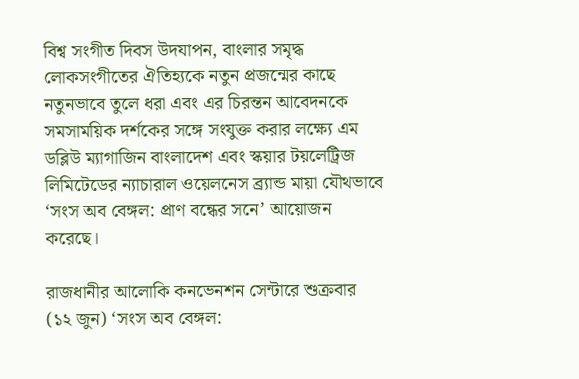বিশ্ব সংগীত দিবস উদযাপন, বাংলার সমৃদ্ধ লোকসংগীতের ঐতিহ্যকে নতুন প্রজন্মের কাছে নতুনভাবে তুলে ধরা এবং এর চিরন্তন আবেদনকে সমসাময়িক দর্শকের সঙ্গে সংযুক্ত করার লক্ষ্যে এম ডব্লিউ ম্যাগাজিন বাংলাদেশ এবং স্কয়ার টয়লেট্রিজ লিমিটেডের ন্যাচারাল ওয়েলনেস ব্র্যান্ড মায়া যৌথভাবে ‘সংস অব বেঙ্গল: প্রাণ বন্ধের সনে’ আয়োজন করেছে।

রাজধানীর আলোকি কনভেনশন সেন্টারে শুক্রবার (১২ জুন) ‘সংস অব বেঙ্গল: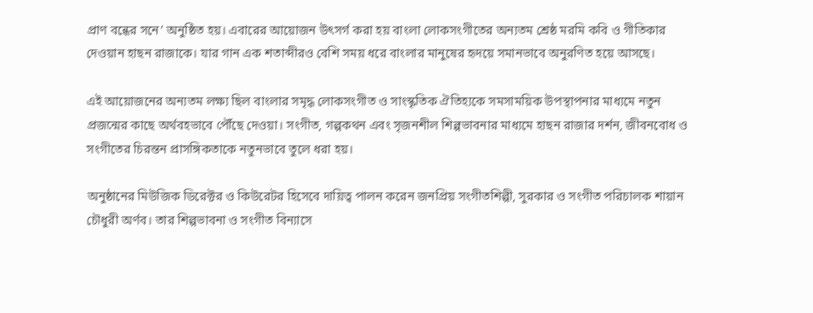প্রাণ বন্ধের সনে’ অনুষ্ঠিত হয়। এবারের আয়োজন উৎসর্গ করা হয় বাংলা লোকসংগীতের অন্যতম শ্রেষ্ঠ মরমি কবি ও গীতিকার দেওয়ান হাছন রাজাকে। যার গান এক শতাব্দীরও বেশি সময় ধরে বাংলার মানুষের হৃদয়ে সমানভাবে অনুরণিত হয়ে আসছে।

এই আয়োজনের অন্যতম লক্ষ্য ছিল বাংলার সমৃদ্ধ লোকসংগীত ও সাংস্কৃতিক ঐতিহ্যকে সমসাময়িক উপস্থাপনার মাধ্যমে নতুন প্রজন্মের কাছে অর্থবহভাবে পৌঁছে দেওয়া। সংগীত, গল্পকথন এবং সৃজনশীল শিল্পভাবনার মাধ্যমে হাছন রাজার দর্শন, জীবনবোধ ও সংগীতের চিরন্তন প্রাসঙ্গিকতাকে নতুনভাবে তুলে ধরা হয়।

অনুষ্ঠানের মিউজিক ডিরেক্টর ও কিউরেটর হিসেবে দায়িত্ব পালন করেন জনপ্রিয় সংগীতশিল্পী, সুরকার ও সংগীত পরিচালক শায়ান চৌধুরী অর্ণব। তার শিল্পভাবনা ও সংগীত বিন্যাসে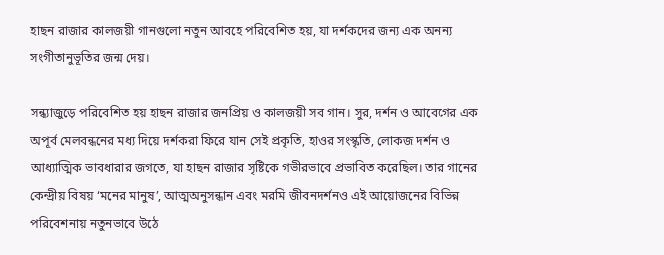হাছন রাজার কালজয়ী গানগুলো নতুন আবহে পরিবেশিত হয়, যা দর্শকদের জন্য এক অনন্য সংগীতানুভূতির জন্ম দেয়।

সন্ধ্যাজুড়ে পরিবেশিত হয় হাছন রাজার জনপ্রিয় ও কালজয়ী সব গান। সুর, দর্শন ও আবেগের এক অপূর্ব মেলবন্ধনের মধ্য দিয়ে দর্শকরা ফিরে যান সেই প্রকৃতি, হাওর সংস্কৃতি, লোকজ দর্শন ও আধ্যাত্মিক ভাবধারার জগতে, যা হাছন রাজার সৃষ্টিকে গভীরভাবে প্রভাবিত করেছিল। তার গানের কেন্দ্রীয় বিষয় ‘মনের মানুষ’, আত্মঅনুসন্ধান এবং মরমি জীবনদর্শনও এই আয়োজনের বিভিন্ন পরিবেশনায় নতুনভাবে উঠে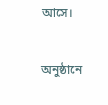আসে।

অনুষ্ঠানে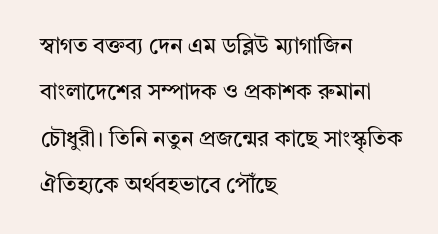স্বাগত বক্তব্য দেন এম ডব্লিউ ম্যাগাজিন বাংলাদেশের সম্পাদক ও প্রকাশক রুমানা চৌধুরী। তিনি নতুন প্রজন্মের কাছে সাংস্কৃতিক ঐতিহ্যকে অর্থবহভাবে পৌঁছে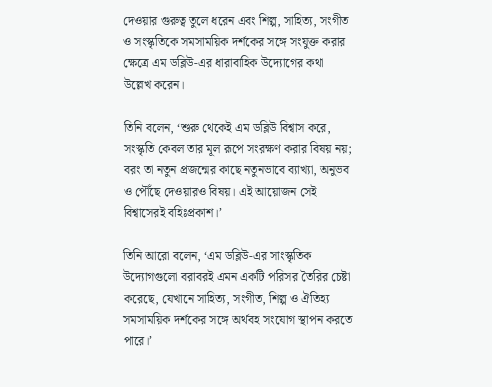দেওয়ার গুরুত্ব তুলে ধরেন এবং শিল্প, সাহিত্য, সংগীত ও সংস্কৃতিকে সমসাময়িক দর্শকের সঙ্গে সংযুক্ত করার ক্ষেত্রে এম ডব্লিউ-এর ধারাবাহিক উদ্যোগের কথা উল্লেখ করেন।

তিনি বলেন, ‘শুরু থেকেই এম ডব্লিউ বিশ্বাস করে, সংস্কৃতি কেবল তার মূল রূপে সংরক্ষণ করার বিষয় নয়; বরং তা নতুন প্রজন্মের কাছে নতুনভাবে ব্যাখ্যা, অনুভব ও পৌঁছে দেওয়ারও বিষয়। এই আয়োজন সেই বিশ্বাসেরই বহিঃপ্রকাশ।’

তিনি আরো বলেন, ‘এম ডব্লিউ-এর সাংস্কৃতিক উদ্যোগগুলো বরাবরই এমন একটি পরিসর তৈরির চেষ্টা করেছে, যেখানে সাহিত্য, সংগীত, শিল্প ও ঐতিহ্য সমসাময়িক দর্শকের সঙ্গে অর্থবহ সংযোগ স্থাপন করতে পারে।’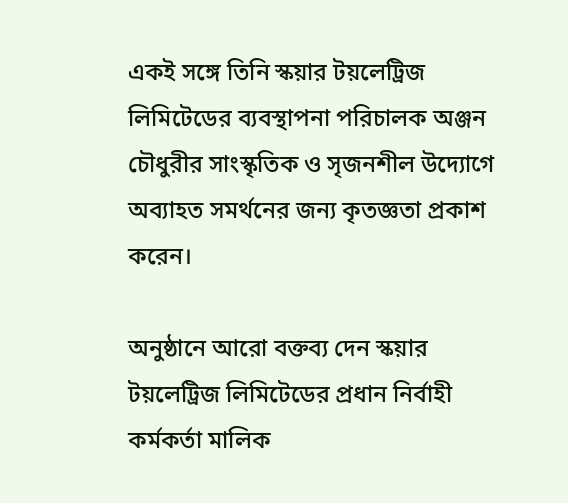একই সঙ্গে তিনি স্কয়ার টয়লেট্রিজ লিমিটেডের ব্যবস্থাপনা পরিচালক অঞ্জন চৌধুরীর সাংস্কৃতিক ও সৃজনশীল উদ্যোগে অব্যাহত সমর্থনের জন্য কৃতজ্ঞতা প্রকাশ করেন।

অনুষ্ঠানে আরো বক্তব্য দেন স্কয়ার টয়লেট্রিজ লিমিটেডের প্রধান নির্বাহী কর্মকর্তা মালিক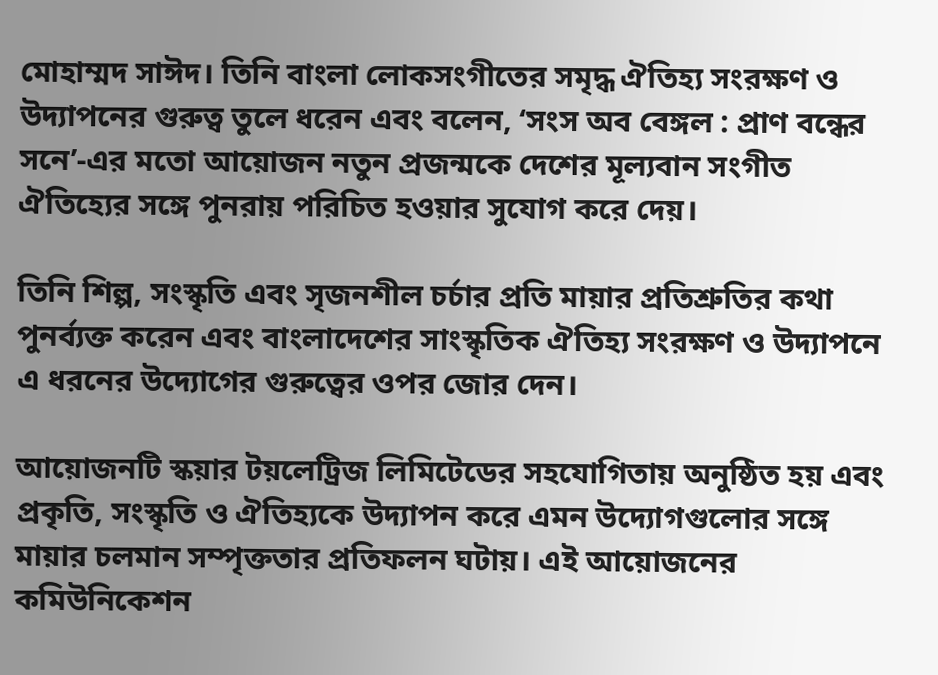মোহাম্মদ সাঈদ। তিনি বাংলা লোকসংগীতের সমৃদ্ধ ঐতিহ্য সংরক্ষণ ও উদ্যাপনের গুরুত্ব তুলে ধরেন এবং বলেন, ‘সংস অব বেঙ্গল : প্রাণ বন্ধের সনে’-এর মতো আয়োজন নতুন প্রজন্মকে দেশের মূল্যবান সংগীত ঐতিহ্যের সঙ্গে পুনরায় পরিচিত হওয়ার সুযোগ করে দেয়।

তিনি শিল্প, সংস্কৃতি এবং সৃজনশীল চর্চার প্রতি মায়ার প্রতিশ্রুতির কথা পুনর্ব্যক্ত করেন এবং বাংলাদেশের সাংস্কৃতিক ঐতিহ্য সংরক্ষণ ও উদ্যাপনে এ ধরনের উদ্যোগের গুরুত্বের ওপর জোর দেন।

আয়োজনটি স্কয়ার টয়লেট্রিজ লিমিটেডের সহযোগিতায় অনুষ্ঠিত হয় এবং প্রকৃতি, সংস্কৃতি ও ঐতিহ্যকে উদ্যাপন করে এমন উদ্যোগগুলোর সঙ্গে মায়ার চলমান সম্পৃক্ততার প্রতিফলন ঘটায়। এই আয়োজনের কমিউনিকেশন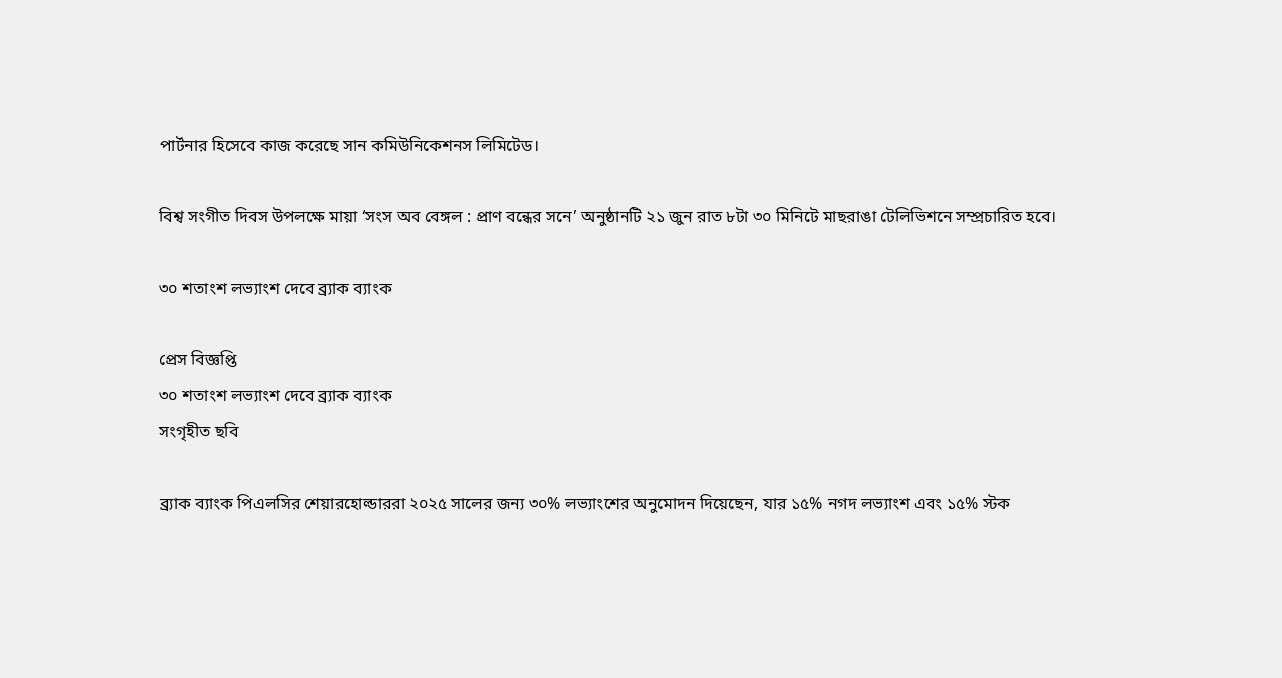পার্টনার হিসেবে কাজ করেছে সান কমিউনিকেশনস লিমিটেড।

বিশ্ব সংগীত দিবস উপলক্ষে মায়া ‘সংস অব বেঙ্গল : প্রাণ বন্ধের সনে’ অনুষ্ঠানটি ২১ জুন রাত ৮টা ৩০ মিনিটে মাছরাঙা টেলিভিশনে সম্প্রচারিত হবে।

৩০ শতাংশ লভ্যাংশ দেবে ব্র্যাক ব্যাংক

প্রেস বিজ্ঞপ্তি
৩০ শতাংশ লভ্যাংশ দেবে ব্র্যাক ব্যাংক
সংগৃহীত ছবি

ব্র্যাক ব্যাংক পিএলসির শেয়ারহোল্ডাররা ২০২৫ সালের জন্য ৩০% লভ্যাংশের অনুমোদন দিয়েছেন, যার ১৫% নগদ লভ্যাংশ এবং ১৫% স্টক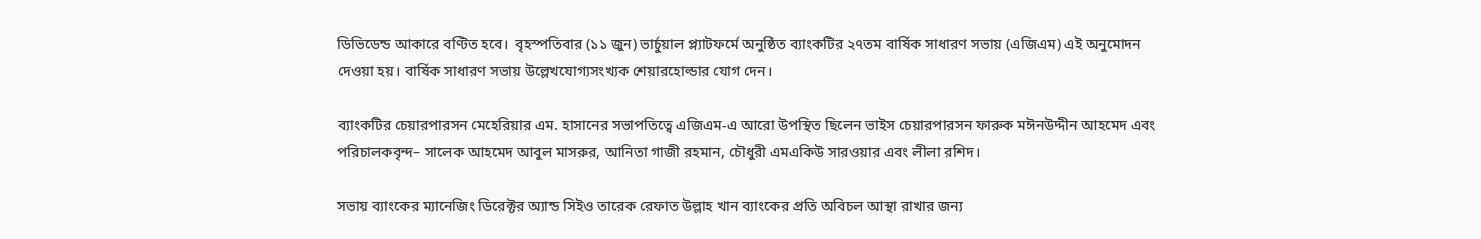ডিভিডেন্ড আকারে বণ্টিত হবে।  বৃহস্পতিবার (১১ জুন) ভার্চুয়াল প্ল্যাটফর্মে অনুষ্ঠিত ব্যাংকটির ২৭তম বার্ষিক সাধারণ সভায় (এজিএম) এই অনুমোদন দেওয়া হয়। বার্ষিক সাধারণ সভায় উল্লেখযোগ্যসংখ্যক শেয়ারহোল্ডার যোগ দেন।

ব্যাংকটির চেয়ারপারসন মেহেরিয়ার এম. হাসানের সভাপতিত্বে এজিএম-এ আরো উপস্থিত ছিলেন ভাইস চেয়ারপারসন ফারুক মঈনউদ্দীন আহমেদ এবং পরিচালকবৃন্দ– সালেক আহমেদ আবুল মাসরুর, আনিতা গাজী রহমান, চৌধুরী এমএকিউ সারওয়ার এবং লীলা রশিদ।

সভায় ব্যাংকের ম্যানেজিং ডিরেক্টর অ্যান্ড সিইও তারেক রেফাত উল্লাহ খান ব্যাংকের প্রতি অবিচল আস্থা রাখার জন্য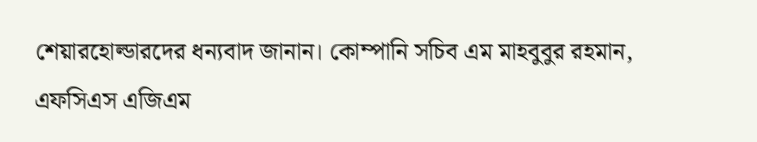শেয়ারহোল্ডারদের ধন্যবাদ জানান। কোম্পানি সচিব এম মাহবুবুর রহমান, এফসিএস এজিএম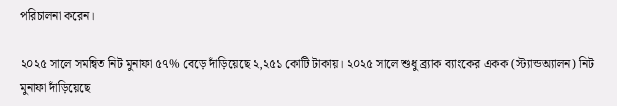পরিচালনা করেন।

২০২৫ সালে সমন্বিত নিট মুনাফা ৫৭% বেড়ে দাঁড়িয়েছে ২,২৫১ কোটি টাকায়। ২০২৫ সালে শুধু ব্র্যাক ব্যাংকের একক (স্ট্যান্ডঅ্যালন) নিট মুনাফা দাঁড়িয়েছে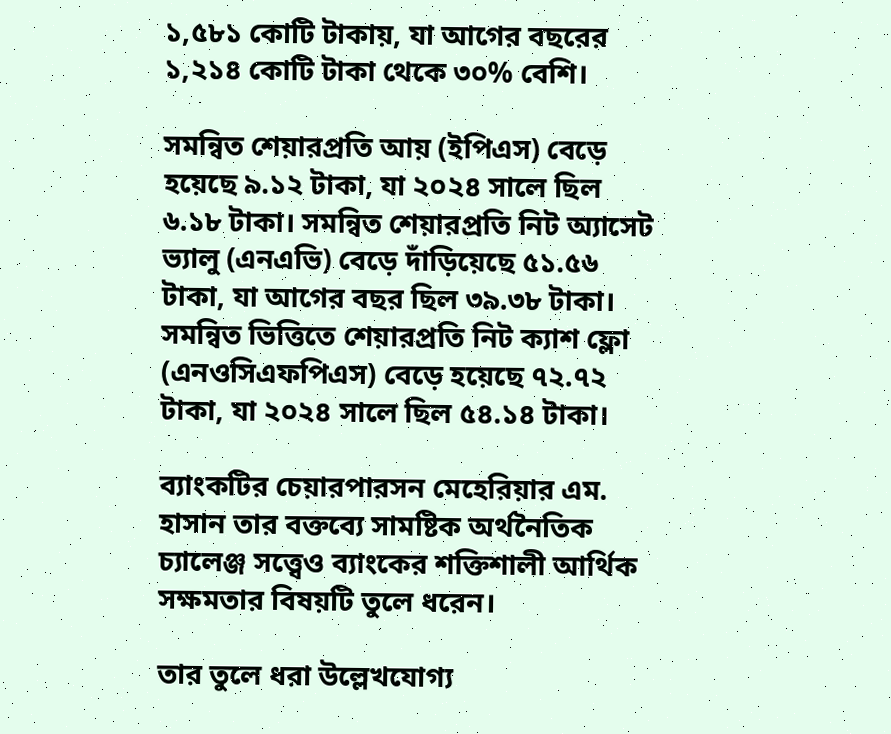১,৫৮১ কোটি টাকায়, যা আগের বছরের ১,২১৪ কোটি টাকা থেকে ৩০% বেশি।

সমন্বিত শেয়ারপ্রতি আয় (ইপিএস) বেড়ে হয়েছে ৯.১২ টাকা, যা ২০২৪ সালে ছিল ৬.১৮ টাকা। সমন্বিত শেয়ারপ্রতি নিট অ্যাসেট ভ্যালু (এনএভি) বেড়ে দাঁড়িয়েছে ৫১.৫৬ টাকা, যা আগের বছর ছিল ৩৯.৩৮ টাকা। সমন্বিত ভিত্তিতে শেয়ারপ্রতি নিট ক্যাশ ফ্লো (এনওসিএফপিএস) বেড়ে হয়েছে ৭২.৭২ টাকা, যা ২০২৪ সালে ছিল ৫৪.১৪ টাকা।

ব্যাংকটির চেয়ারপারসন মেহেরিয়ার এম. হাসান তার বক্তব্যে সামষ্টিক অর্থনৈতিক চ্যালেঞ্জ সত্ত্বেও ব্যাংকের শক্তিশালী আর্থিক সক্ষমতার বিষয়টি তুলে ধরেন।

তার তুলে ধরা উল্লেখযোগ্য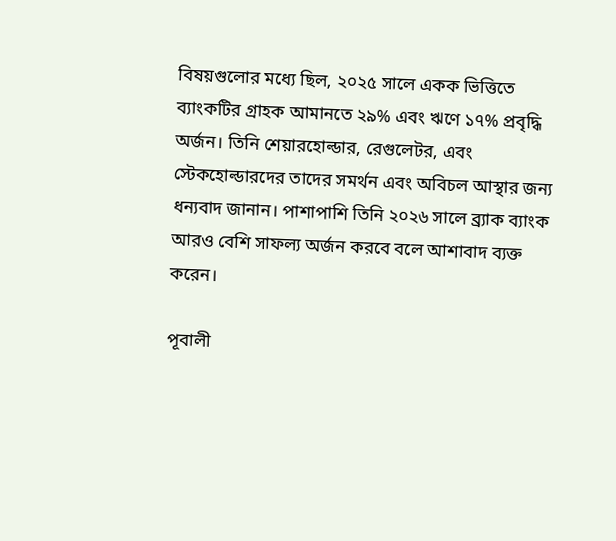বিষয়গুলোর মধ্যে ছিল, ২০২৫ সালে একক ভিত্তিতে ব্যাংকটির গ্রাহক আমানতে ২৯% এবং ঋণে ১৭% প্রবৃদ্ধি অর্জন। তিনি শেয়ারহোল্ডার, রেগুলেটর, এবং স্টেকহোল্ডারদের তাদের সমর্থন এবং অবিচল আস্থার জন্য ধন্যবাদ জানান। পাশাপাশি তিনি ২০২৬ সালে ব্র্যাক ব্যাংক আরও বেশি সাফল্য অর্জন করবে বলে আশাবাদ ব্যক্ত করেন।

পূবালী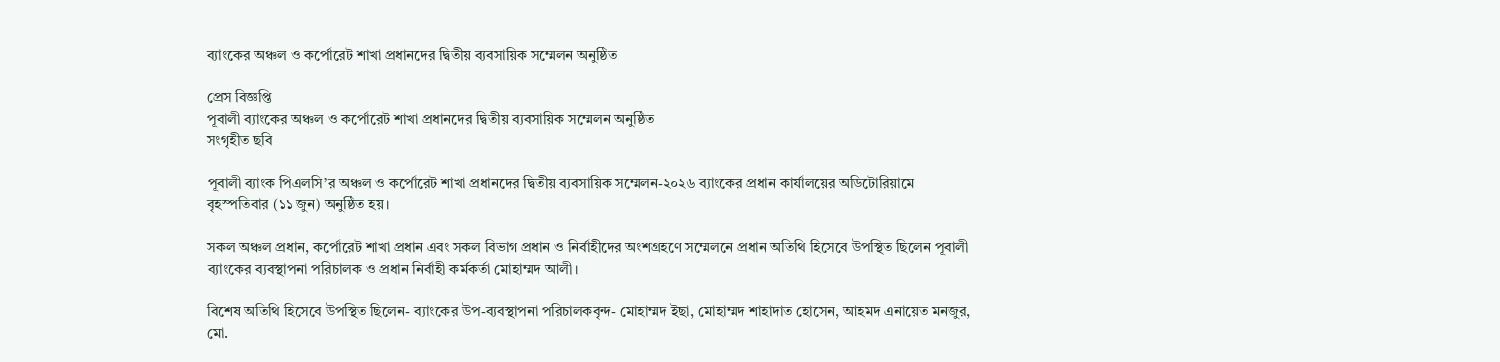ব্যাংকের অঞ্চল ও কর্পোরেট শাখা প্রধানদের দ্বিতীয় ব্যবসায়িক সম্মেলন অনুষ্ঠিত

প্রেস বিজ্ঞপ্তি
পূবালী ব্যাংকের অঞ্চল ও কর্পোরেট শাখা প্রধানদের দ্বিতীয় ব্যবসায়িক সম্মেলন অনুষ্ঠিত
সংগৃহীত ছবি

পূবালী ব্যাংক পিএলসি’র অঞ্চল ও কর্পোরেট শাখা প্রধানদের দ্বিতীয় ব্যবসায়িক সম্মেলন-২০২৬ ব্যাংকের প্রধান কার্যালয়ের অডিটোরিয়ামে বৃহস্পতিবার (১১ জুন) অনুষ্ঠিত হয়।

সকল অঞ্চল প্রধান, কর্পোরেট শাখা প্রধান এবং সকল বিভাগ প্রধান ও নির্বাহীদের অংশগ্রহণে সম্মেলনে প্রধান অতিথি হিসেবে উপস্থিত ছিলেন পূবালী ব্যাংকের ব্যবস্থাপনা পরিচালক ও প্রধান নির্বাহী কর্মকর্তা মোহাম্মদ আলী।

বিশেষ অতিথি হিসেবে উপস্থিত ছিলেন- ব্যাংকের উপ-ব্যবস্থাপনা পরিচালকবৃন্দ- মোহাম্মদ ইছা, মোহাম্মদ শাহাদাত হোসেন, আহমদ এনায়েত মনজুর, মো.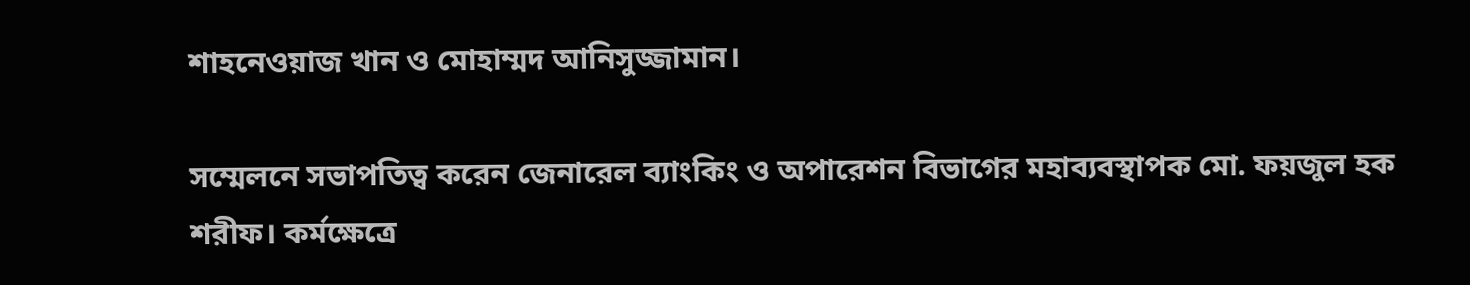শাহনেওয়াজ খান ও মোহাম্মদ আনিসুজ্জামান।

সম্মেলনে সভাপতিত্ব করেন জেনারেল ব্যাংকিং ও অপারেশন বিভাগের মহাব্যবস্থাপক মো. ফয়জুল হক শরীফ। কর্মক্ষেত্রে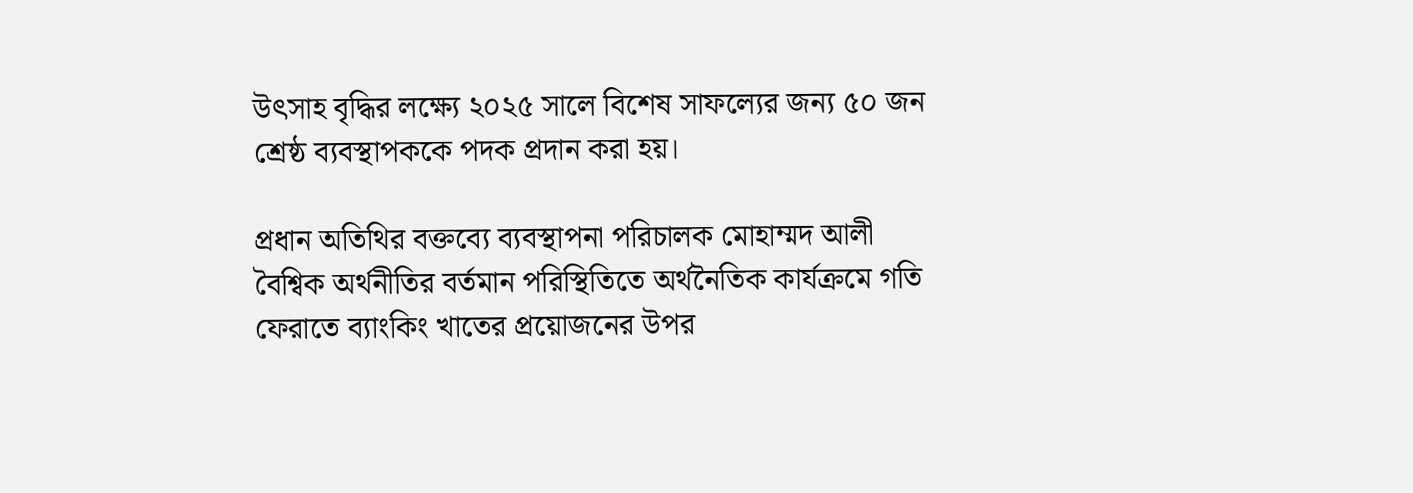উৎসাহ বৃদ্ধির লক্ষ্যে ২০২৫ সালে বিশেষ সাফল্যের জন্য ৫০ জন শ্রেষ্ঠ ব্যবস্থাপককে পদক প্রদান করা হয়।

প্রধান অতিথির বক্তব্যে ব্যবস্থাপনা পরিচালক মোহাম্মদ আলী বৈশ্বিক অর্থনীতির বর্তমান পরিস্থিতিতে অর্থনৈতিক কার্যক্রমে গতি ফেরাতে ব্যাংকিং খাতের প্রয়োজনের উপর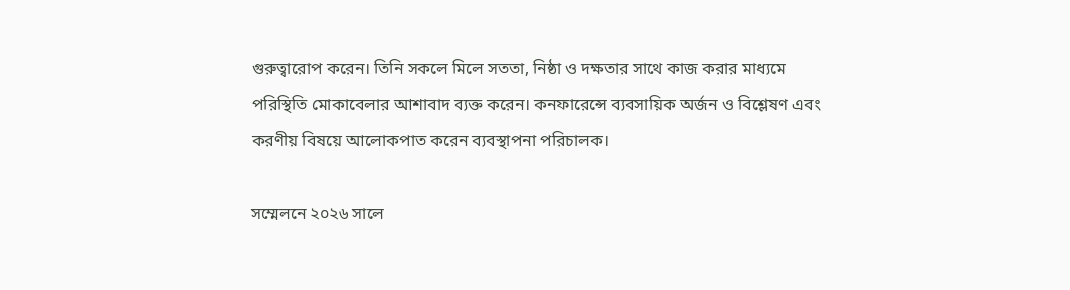গুরুত্বারোপ করেন। তিনি সকলে মিলে সততা, নিষ্ঠা ও দক্ষতার সাথে কাজ করার মাধ্যমে পরিস্থিতি মোকাবেলার আশাবাদ ব্যক্ত করেন। কনফারেন্সে ব্যবসায়িক অর্জন ও বিশ্লেষণ এবং করণীয় বিষয়ে আলোকপাত করেন ব্যবস্থাপনা পরিচালক।

সম্মেলনে ২০২৬ সালে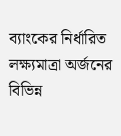ব্যাংকের নির্ধারিত লক্ষ্যমাত্রা অর্জনের বিভিন্ন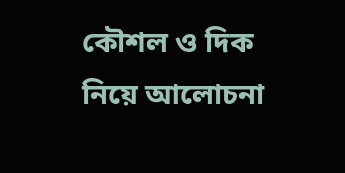কৌশল ও দিক নিয়ে আলোচনা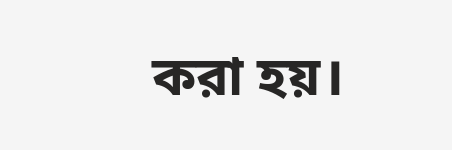করা হয়।